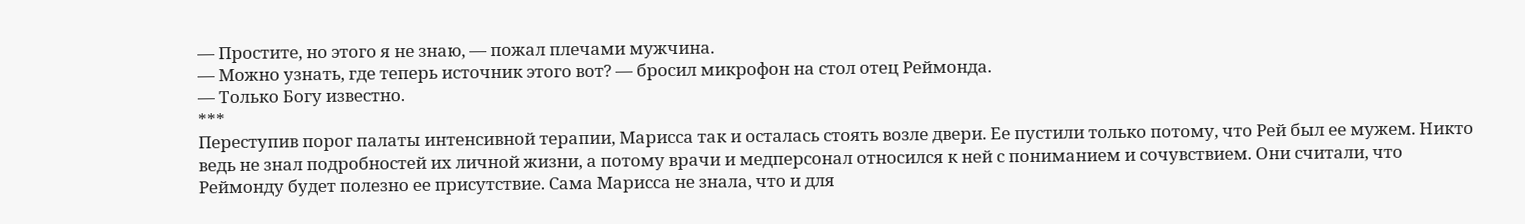— Простите, но этого я не знаю, — пожал плечами мужчина.
— Можно узнать, где теперь источник этого вот? — бросил микрофон на стол отец Реймонда.
— Только Богу известно.
***
Переступив порог палаты интенсивной терапии, Марисса так и осталась стоять возле двери. Ее пустили только потому, что Рей был ее мужем. Никто ведь не знал подробностей их личной жизни, а потому врачи и медперсонал относился к ней с пониманием и сочувствием. Они считали, что Реймонду будет полезно ее присутствие. Сама Марисса не знала, что и для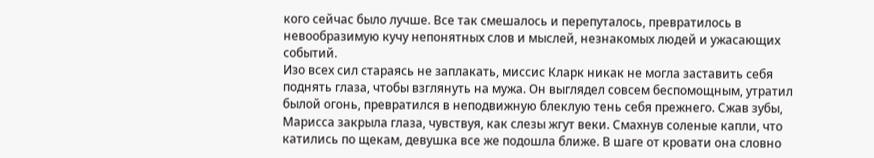кого сейчас было лучше. Все так смешалось и перепуталось, превратилось в невообразимую кучу непонятных слов и мыслей, незнакомых людей и ужасающих событий.
Изо всех сил стараясь не заплакать, миссис Кларк никак не могла заставить себя поднять глаза, чтобы взглянуть на мужа. Он выглядел совсем беспомощным, утратил былой огонь, превратился в неподвижную блеклую тень себя прежнего. Сжав зубы, Марисса закрыла глаза, чувствуя, как слезы жгут веки. Смахнув соленые капли, что катились по щекам, девушка все же подошла ближе. В шаге от кровати она словно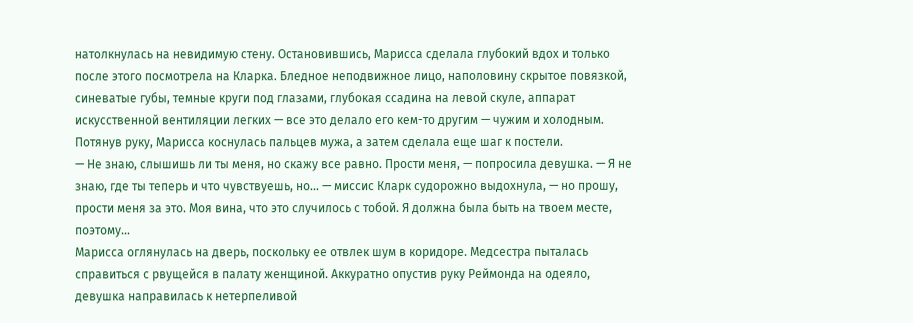натолкнулась на невидимую стену. Остановившись, Марисса сделала глубокий вдох и только после этого посмотрела на Кларка. Бледное неподвижное лицо, наполовину скрытое повязкой, синеватые губы, темные круги под глазами, глубокая ссадина на левой скуле, аппарат искусственной вентиляции легких — все это делало его кем-то другим — чужим и холодным. Потянув руку, Марисса коснулась пальцев мужа, а затем сделала еще шаг к постели.
— Не знаю, слышишь ли ты меня, но скажу все равно. Прости меня, — попросила девушка. — Я не знаю, где ты теперь и что чувствуешь, но… — миссис Кларк судорожно выдохнула, — но прошу, прости меня за это. Моя вина, что это случилось с тобой. Я должна была быть на твоем месте, поэтому…
Марисса оглянулась на дверь, поскольку ее отвлек шум в коридоре. Медсестра пыталась справиться с рвущейся в палату женщиной. Аккуратно опустив руку Реймонда на одеяло, девушка направилась к нетерпеливой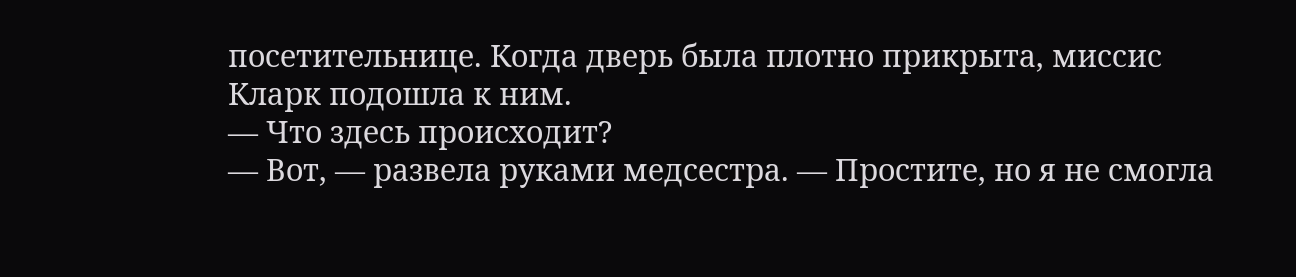посетительнице. Когда дверь была плотно прикрыта, миссис Кларк подошла к ним.
— Что здесь происходит?
— Вот, — развела руками медсестра. — Простите, но я не смогла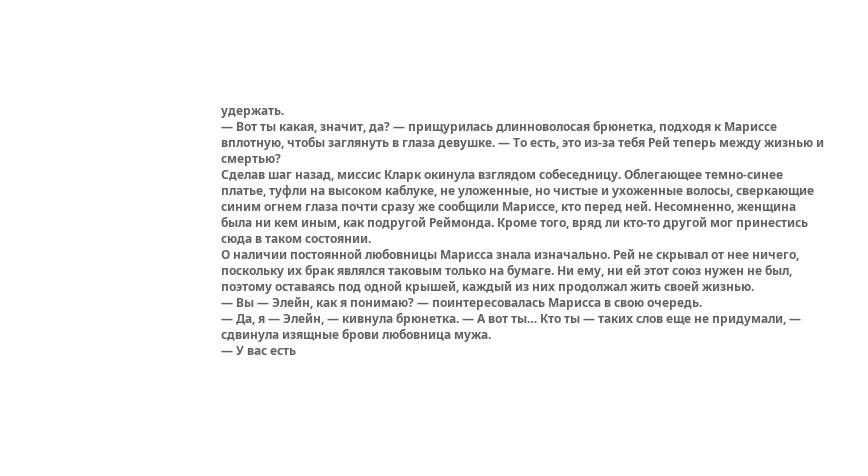удержать.
— Вот ты какая, значит, да? — прищурилась длинноволосая брюнетка, подходя к Мариссе вплотную, чтобы заглянуть в глаза девушке. — То есть, это из-за тебя Рей теперь между жизнью и смертью?
Сделав шаг назад, миссис Кларк окинула взглядом собеседницу. Облегающее темно-синее платье, туфли на высоком каблуке, не уложенные, но чистые и ухоженные волосы, сверкающие синим огнем глаза почти сразу же сообщили Мариссе, кто перед ней. Несомненно, женщина была ни кем иным, как подругой Реймонда. Кроме того, вряд ли кто-то другой мог принестись сюда в таком состоянии.
О наличии постоянной любовницы Марисса знала изначально. Рей не скрывал от нее ничего, поскольку их брак являлся таковым только на бумаге. Ни ему, ни ей этот союз нужен не был, поэтому оставаясь под одной крышей, каждый из них продолжал жить своей жизнью.
— Вы — Элейн, как я понимаю? — поинтересовалась Марисса в свою очередь.
— Да, я — Элейн, — кивнула брюнетка. — А вот ты… Кто ты — таких слов еще не придумали, — сдвинула изящные брови любовница мужа.
— У вас есть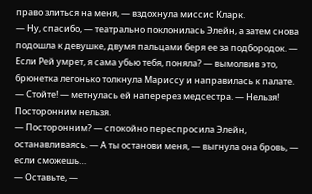право злиться на меня, — вздохнула миссис Кларк.
— Ну, спасибо, — театрально поклонилась Элейн, а затем снова подошла к девушке, двумя пальцами беря ее за подбородок. — Если Рей умрет, я сама убью тебя, поняла? — вымолвив это, брюнетка легонько толкнула Мариссу и направилась к палате.
— Стойте! — метнулась ей наперерез медсестра. — Нельзя! Посторонним нельзя.
— Посторонним? — спокойно переспросила Элейн, останавливаясь. — А ты останови меня, — выгнула она бровь, — если сможешь…
— Оставьте, —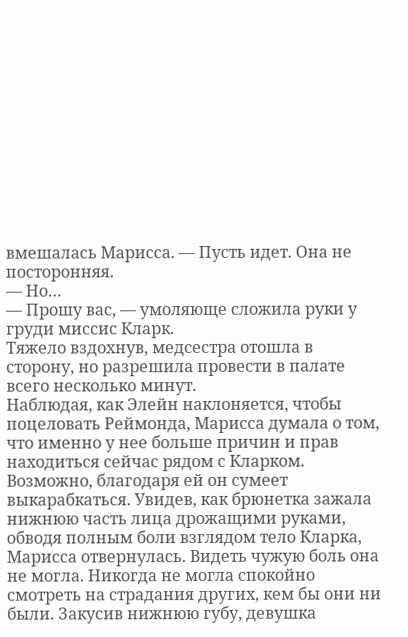вмешалась Марисса. — Пусть идет. Она не посторонняя.
— Но…
— Прошу вас, — умоляюще сложила руки у груди миссис Кларк.
Тяжело вздохнув, медсестра отошла в сторону, но разрешила провести в палате всего несколько минут.
Наблюдая, как Элейн наклоняется, чтобы поцеловать Реймонда, Марисса думала о том, что именно у нее больше причин и прав находиться сейчас рядом с Кларком. Возможно, благодаря ей он сумеет выкарабкаться. Увидев, как брюнетка зажала нижнюю часть лица дрожащими руками, обводя полным боли взглядом тело Кларка, Марисса отвернулась. Видеть чужую боль она не могла. Никогда не могла спокойно смотреть на страдания других, кем бы они ни были. Закусив нижнюю губу, девушка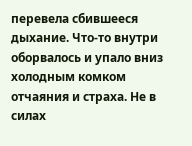перевела сбившееся дыхание. Что-то внутри оборвалось и упало вниз холодным комком отчаяния и страха. Не в силах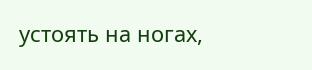устоять на ногах,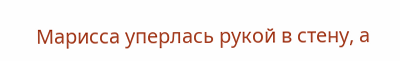Марисса уперлась рукой в стену, а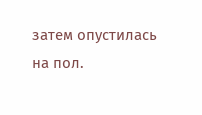затем опустилась на пол.